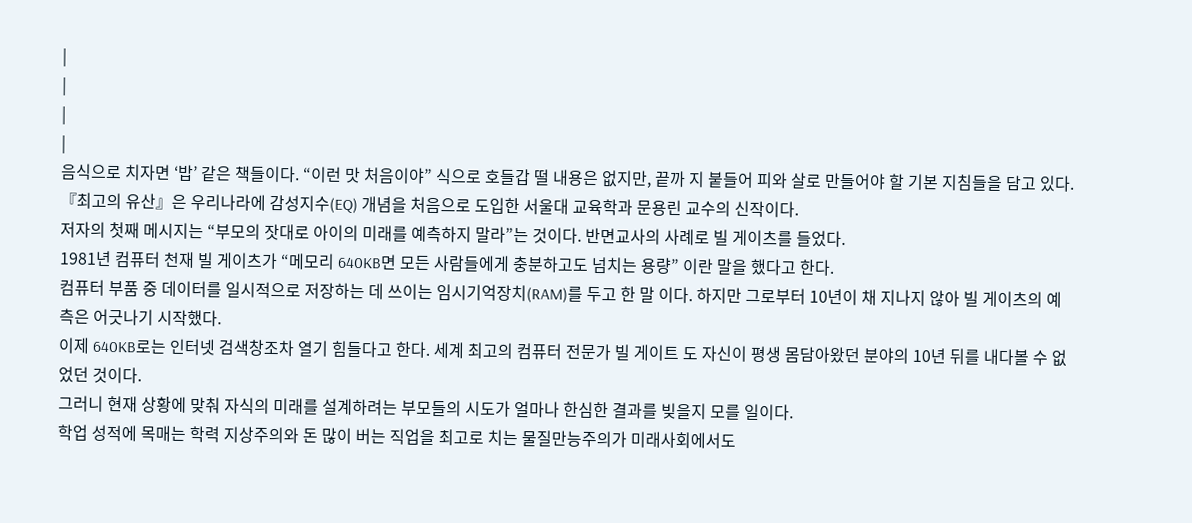|
|
|
|
음식으로 치자면 ‘밥’ 같은 책들이다. “이런 맛 처음이야” 식으로 호들갑 떨 내용은 없지만, 끝까 지 붙들어 피와 살로 만들어야 할 기본 지침들을 담고 있다.
『최고의 유산』은 우리나라에 감성지수(EQ) 개념을 처음으로 도입한 서울대 교육학과 문용린 교수의 신작이다.
저자의 첫째 메시지는 “부모의 잣대로 아이의 미래를 예측하지 말라”는 것이다. 반면교사의 사례로 빌 게이츠를 들었다.
1981년 컴퓨터 천재 빌 게이츠가 “메모리 640KB면 모든 사람들에게 충분하고도 넘치는 용량” 이란 말을 했다고 한다.
컴퓨터 부품 중 데이터를 일시적으로 저장하는 데 쓰이는 임시기억장치(RAM)를 두고 한 말 이다. 하지만 그로부터 10년이 채 지나지 않아 빌 게이츠의 예측은 어긋나기 시작했다.
이제 640KB로는 인터넷 검색창조차 열기 힘들다고 한다. 세계 최고의 컴퓨터 전문가 빌 게이트 도 자신이 평생 몸담아왔던 분야의 10년 뒤를 내다볼 수 없었던 것이다.
그러니 현재 상황에 맞춰 자식의 미래를 설계하려는 부모들의 시도가 얼마나 한심한 결과를 빚을지 모를 일이다.
학업 성적에 목매는 학력 지상주의와 돈 많이 버는 직업을 최고로 치는 물질만능주의가 미래사회에서도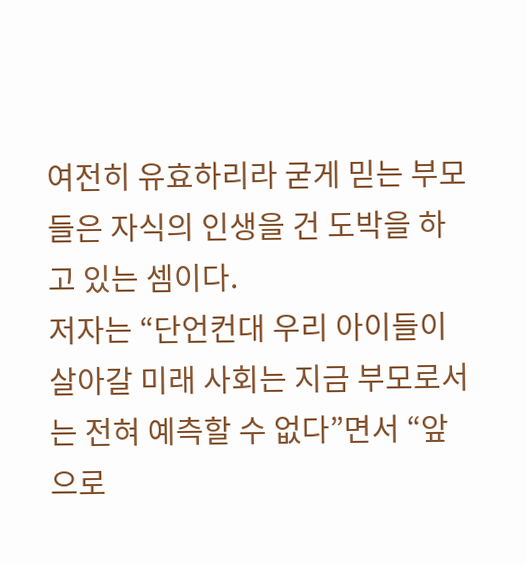여전히 유효하리라 굳게 믿는 부모들은 자식의 인생을 건 도박을 하고 있는 셈이다.
저자는 “단언컨대 우리 아이들이 살아갈 미래 사회는 지금 부모로서는 전혀 예측할 수 없다”면서 “앞으로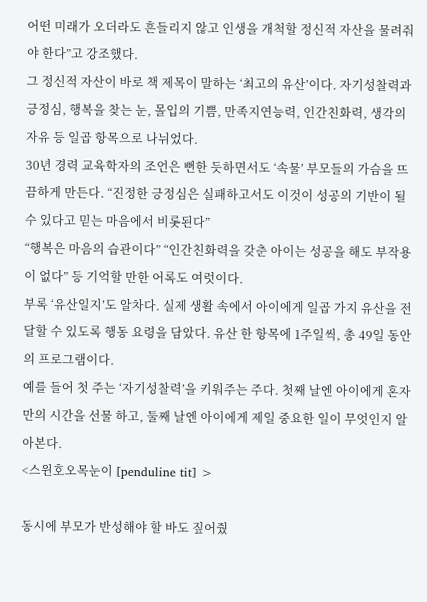어떤 미래가 오더라도 흔들리지 않고 인생을 개척할 정신적 자산을 물려줘야 한다”고 강조했다.
그 정신적 자산이 바로 책 제목이 말하는 ‘최고의 유산’이다. 자기성찰력과 긍정심, 행복을 찾는 눈, 몰입의 기쁨, 만족지연능력, 인간친화력, 생각의 자유 등 일곱 항목으로 나뉘었다.
30년 경력 교육학자의 조언은 뻔한 듯하면서도 ‘속물’ 부모들의 가슴을 뜨끔하게 만든다. “진정한 긍정심은 실패하고서도 이것이 성공의 기반이 될 수 있다고 믿는 마음에서 비롯된다”
“행복은 마음의 습관이다” “인간친화력을 갖춘 아이는 성공을 해도 부작용이 없다” 등 기억할 만한 어록도 여럿이다.
부록 ‘유산일지’도 알차다. 실제 생활 속에서 아이에게 일곱 가지 유산을 전달할 수 있도록 행동 요령을 담았다. 유산 한 항목에 1주일씩, 총 49일 동안의 프로그램이다.
예를 들어 첫 주는 ‘자기성찰력’을 키워주는 주다. 첫째 날엔 아이에게 혼자만의 시간을 선물 하고, 둘째 날엔 아이에게 제일 중요한 일이 무엇인지 알아본다.
<스윈호오목눈이 [penduline tit] >

동시에 부모가 반성해야 할 바도 짚어줬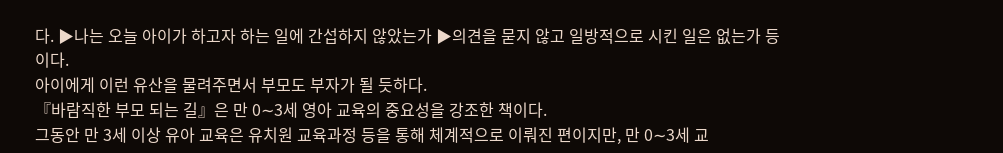다. ▶나는 오늘 아이가 하고자 하는 일에 간섭하지 않았는가 ▶의견을 묻지 않고 일방적으로 시킨 일은 없는가 등이다.
아이에게 이런 유산을 물려주면서 부모도 부자가 될 듯하다.
『바람직한 부모 되는 길』은 만 0∼3세 영아 교육의 중요성을 강조한 책이다.
그동안 만 3세 이상 유아 교육은 유치원 교육과정 등을 통해 체계적으로 이뤄진 편이지만, 만 0∼3세 교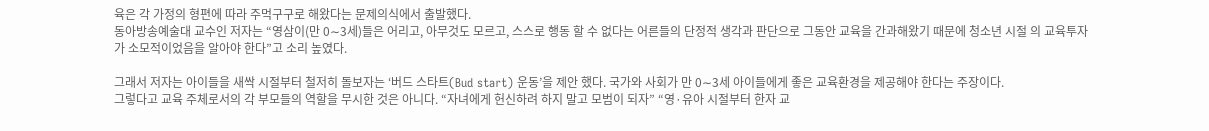육은 각 가정의 형편에 따라 주먹구구로 해왔다는 문제의식에서 출발했다.
동아방송예술대 교수인 저자는 “영삼이(만 0∼3세)들은 어리고, 아무것도 모르고, 스스로 행동 할 수 없다는 어른들의 단정적 생각과 판단으로 그동안 교육을 간과해왔기 때문에 청소년 시절 의 교육투자가 소모적이었음을 알아야 한다”고 소리 높였다.

그래서 저자는 아이들을 새싹 시절부터 철저히 돌보자는 ‘버드 스타트(Bud start) 운동’을 제안 했다. 국가와 사회가 만 0∼3세 아이들에게 좋은 교육환경을 제공해야 한다는 주장이다.
그렇다고 교육 주체로서의 각 부모들의 역할을 무시한 것은 아니다. “자녀에게 헌신하려 하지 말고 모범이 되자” “영·유아 시절부터 한자 교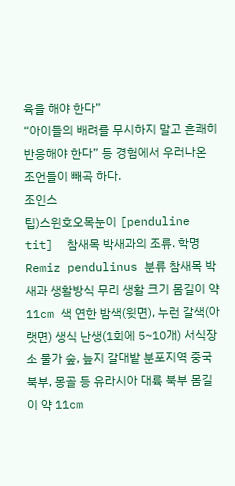육을 해야 한다”
“아이들의 배려를 무시하지 말고 흔쾌히 반응해야 한다” 등 경험에서 우러나온 조언들이 빼곡 하다.
조인스
팁)스윈호오목눈이 [penduline tit]  참새목 박새과의 조류. 학명 Remiz pendulinus 분류 참새목 박새과 생활방식 무리 생활 크기 몸길이 약 11cm 색 연한 밤색(윗면), 누런 갈색(아랫면) 생식 난생(1회에 5~10개) 서식장소 물가 숲, 늪지 갈대밭 분포지역 중국 북부, 몽골 등 유라시아 대륙 북부 몸길이 약 11cm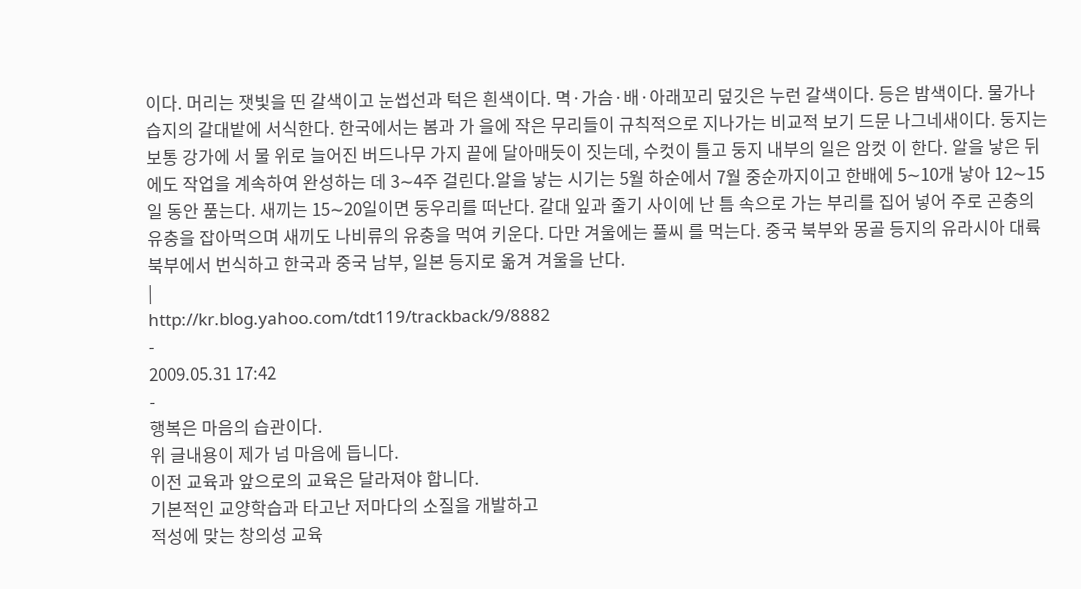이다. 머리는 잿빛을 띤 갈색이고 눈썹선과 턱은 흰색이다. 멱·가슴·배·아래꼬리 덮깃은 누런 갈색이다. 등은 밤색이다. 물가나 습지의 갈대밭에 서식한다. 한국에서는 봄과 가 을에 작은 무리들이 규칙적으로 지나가는 비교적 보기 드문 나그네새이다. 둥지는 보통 강가에 서 물 위로 늘어진 버드나무 가지 끝에 달아매듯이 짓는데, 수컷이 틀고 둥지 내부의 일은 암컷 이 한다. 알을 낳은 뒤에도 작업을 계속하여 완성하는 데 3∼4주 걸린다.알을 낳는 시기는 5월 하순에서 7월 중순까지이고 한배에 5∼10개 낳아 12∼15일 동안 품는다. 새끼는 15∼20일이면 둥우리를 떠난다. 갈대 잎과 줄기 사이에 난 틈 속으로 가는 부리를 집어 넣어 주로 곤충의 유충을 잡아먹으며 새끼도 나비류의 유충을 먹여 키운다. 다만 겨울에는 풀씨 를 먹는다. 중국 북부와 몽골 등지의 유라시아 대륙 북부에서 번식하고 한국과 중국 남부, 일본 등지로 옮겨 겨울을 난다.
|
http://kr.blog.yahoo.com/tdt119/trackback/9/8882
-
2009.05.31 17:42
-
행복은 마음의 습관이다.
위 글내용이 제가 넘 마음에 듭니다.
이전 교육과 앞으로의 교육은 달라져야 합니다.
기본적인 교양학습과 타고난 저마다의 소질을 개발하고
적성에 맞는 창의성 교육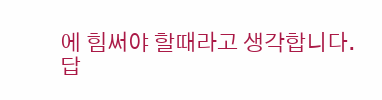에 힘써야 할때라고 생각합니다.
답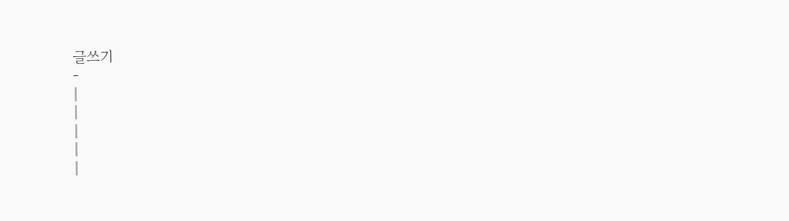글쓰기
-
|
|
|
|
|